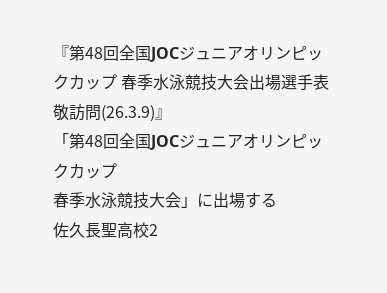『第48回全国JOCジュニアオリンピックカップ 春季水泳競技大会出場選手表敬訪問(26.3.9)』
「第48回全国JOCジュニアオリンピックカップ
春季水泳競技大会」に出場する
佐久長聖高校2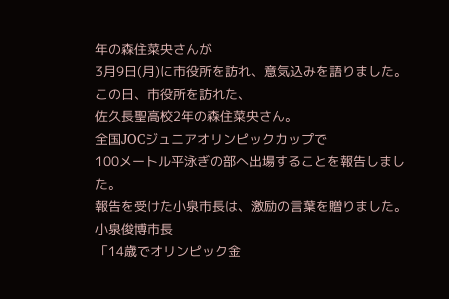年の森住菜央さんが
3月9日(月)に市役所を訪れ、意気込みを語りました。
この日、市役所を訪れた、
佐久長聖高校2年の森住菜央さん。
全国JOCジュニアオリンピックカップで
100メートル平泳ぎの部へ出場することを報告しました。
報告を受けた小泉市長は、激励の言葉を贈りました。
小泉俊博市長
「14歳でオリンピック金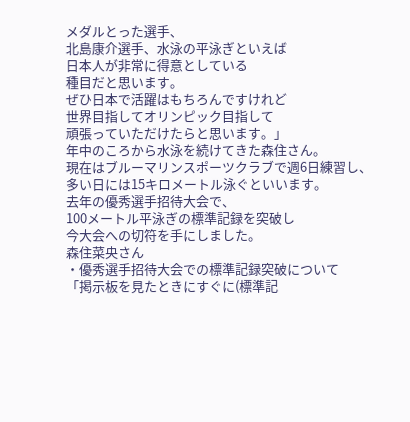メダルとった選手、
北島康介選手、水泳の平泳ぎといえば
日本人が非常に得意としている
種目だと思います。
ぜひ日本で活躍はもちろんですけれど
世界目指してオリンピック目指して
頑張っていただけたらと思います。」
年中のころから水泳を続けてきた森住さん。
現在はブルーマリンスポーツクラブで週6日練習し、
多い日には15キロメートル泳ぐといいます。
去年の優秀選手招待大会で、
100メートル平泳ぎの標準記録を突破し
今大会への切符を手にしました。
森住菜央さん
・優秀選手招待大会での標準記録突破について
「掲示板を見たときにすぐに(標準記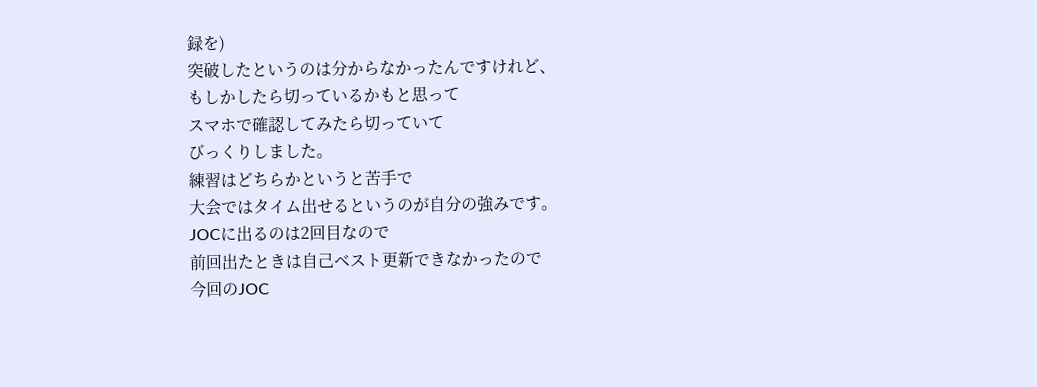録を)
突破したというのは分からなかったんですけれど、
もしかしたら切っているかもと思って
スマホで確認してみたら切っていて
びっくりしました。
練習はどちらかというと苦手で
大会ではタイム出せるというのが自分の強みです。
JOCに出るのは2回目なので
前回出たときは自己ベスト更新できなかったので
今回のJOC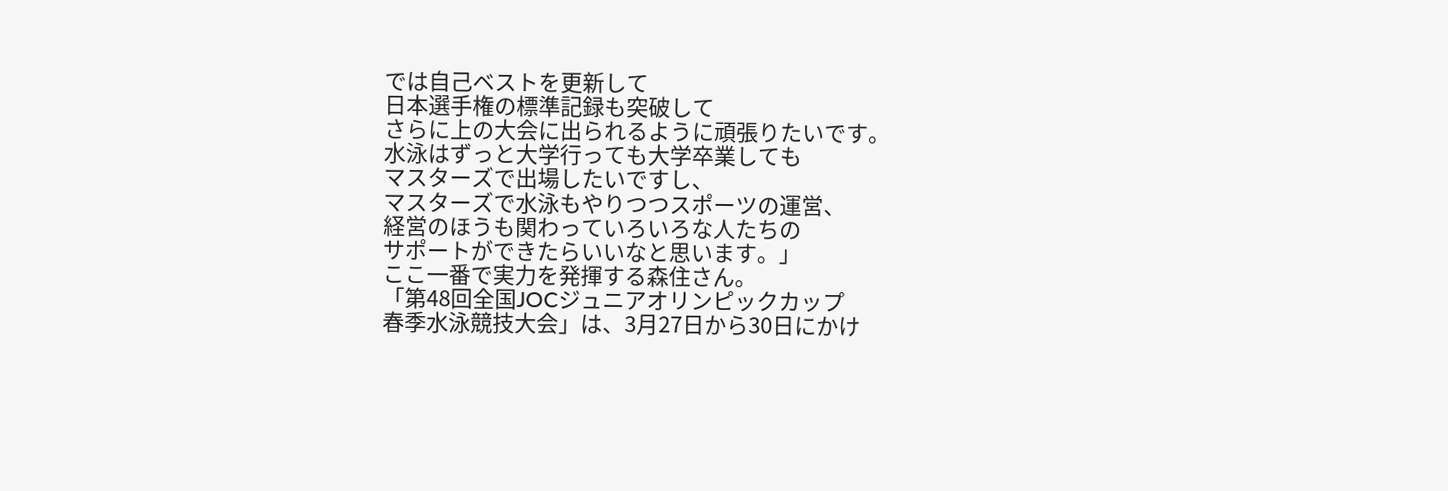では自己ベストを更新して
日本選手権の標準記録も突破して
さらに上の大会に出られるように頑張りたいです。
水泳はずっと大学行っても大学卒業しても
マスターズで出場したいですし、
マスターズで水泳もやりつつスポーツの運営、
経営のほうも関わっていろいろな人たちの
サポートができたらいいなと思います。」
ここ一番で実力を発揮する森住さん。
「第48回全国JOCジュニアオリンピックカップ
春季水泳競技大会」は、3月27日から30日にかけ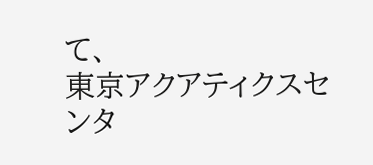て、
東京アクアティクスセンタ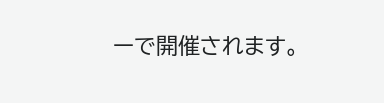ーで開催されます。